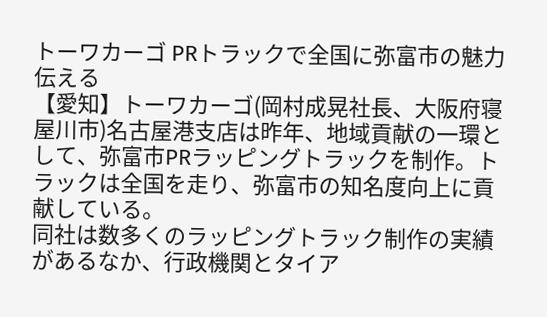トーワカーゴ PRトラックで全国に弥富市の魅力伝える
【愛知】トーワカーゴ(岡村成晃社長、大阪府寝屋川市)名古屋港支店は昨年、地域貢献の一環として、弥富市PRラッピングトラックを制作。トラックは全国を走り、弥富市の知名度向上に貢献している。
同社は数多くのラッピングトラック制作の実績があるなか、行政機関とタイア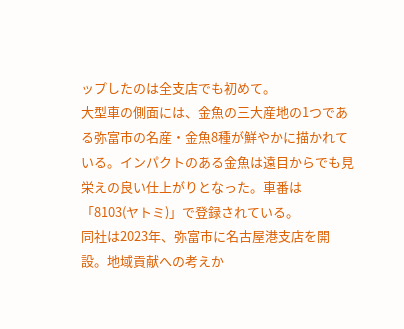ップしたのは全支店でも初めて。
大型車の側面には、金魚の三大産地の1つである弥富市の名産・金魚8種が鮮やかに描かれている。インパクトのある金魚は遠目からでも見栄えの良い仕上がりとなった。車番は「8103(ヤトミ)」で登録されている。
同社は2023年、弥富市に名古屋港支店を開設。地域貢献への考えか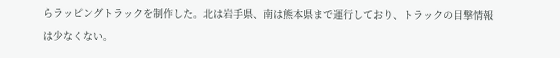らラッピングトラックを制作した。北は岩手県、南は熊本県まで運行しており、トラックの目撃情報は少なくない。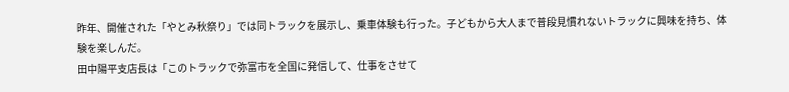昨年、開催された「やとみ秋祭り」では同トラックを展示し、乗車体験も行った。子どもから大人まで普段見慣れないトラックに興味を持ち、体験を楽しんだ。
田中陽平支店長は「このトラックで弥富市を全国に発信して、仕事をさせて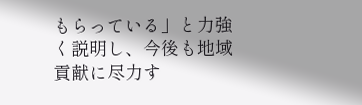もらっている」と力強く説明し、今後も地域貢献に尽力す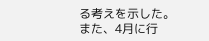る考えを示した。
また、4月に行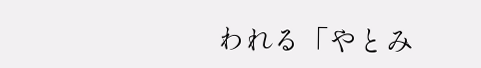われる「やとみ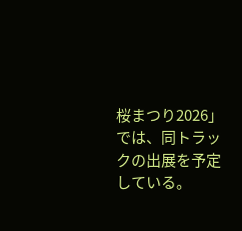桜まつり2026」では、同トラックの出展を予定している。